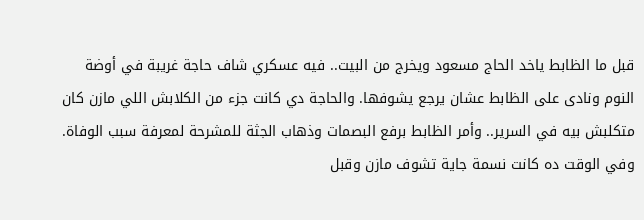قبل ما الظابط ياخد الحاج مسعود ويخرج من البيت.. فيه عسكري شاف حاجة غريبة في أوضة النوم ونادى على الظابط عشان يرجع يشوفها. والحاجة دي كانت جزء من الكلابش اللي مازن كان متكلبش بيه في السرير.. وأمر الظابط برفع البصمات وذهاب الجثة للمشرحة لمعرفة سبب الوفاة.
وفي الوقت ده كانت نسمة جاية تشوف مازن وقبل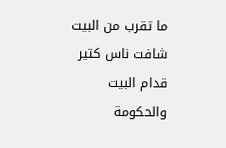ما تقرب من البيت شافت ناس كتير قدام البيت والحكومة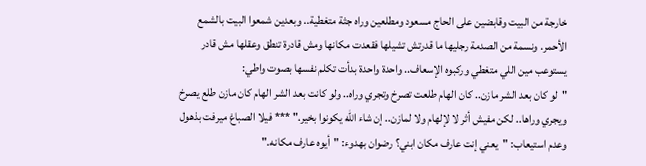خارجة من البيت وقابضين على الحاج مسعود ومطلعين وراه جثة متغطية.. وبعدين شمعوا البيت بالشمع الأحمر. ونسمة من الصدمة رجليها ما قدرتش تشيلها فقعدت مكانها ومش قادرة تنطق وعقلها مش قادر يستوعب مين اللي متغطي وركبوه الإسعاف.. واحدة واحدة بدأت تكلم نفسها بصوت واطي:
"لو كان بعد الشر مازن.. كان الهام طلعت تصرخ وتجري وراه.. ولو كانت بعد الشر الهام كان مازن طلع يصرخ ويجري وراها.. لكن مفيش أثر لا لإلهام ولا لمازن.. إن شاء الله يكونوا بخير." *** فيلا الصباغ ميرفت بذهول وعدم استيعاب: "يعني إنت عارف مكان ابني؟ رضوان بهدوء: "أيوه عارف مكانه."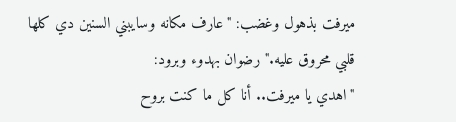ميرفت بذهول وغضب: "عارف مكانه وسايبني السنين دي كلها قلبي محروق عليه." رضوان بهدوء وبرود:
"اهدي يا ميرفت.. أنا كل ما كنت بروح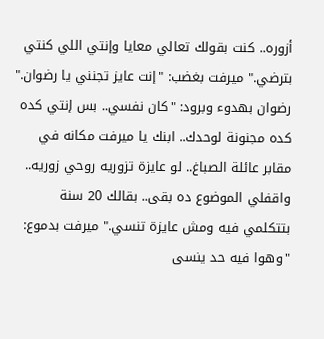أزوره.. كنت بقولك تعالي معايا وإنتي اللي كنتي بترضي." ميرفت بغضب: "إنت عايز تجنني يا رضوان." رضوان بهدوء وبرود: "كان نفسي.. بس إنتي كده كده مجنونة لوحدك.. ابنك يا ميرفت مكانه في مقابر عائلة الصباغ.. لو عايزة تزوريه روحي زوريه.. واقفلي الموضوع ده بقى.. بقالك 20 سنة بتتكلمي فيه ومش عايزة تنسي." ميرفت بدموع:
"وهوا فيه حد ينسى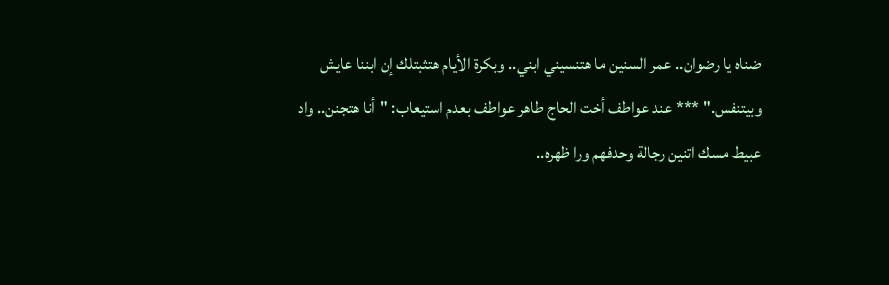ضناه يا رضوان.. عمر السنين ما هتنسيني ابني.. وبكرة الأيام هتثبتلك إن ابننا عايش وبيتنفس." *** عند عواطف أخت الحاج طاهر عواطف بعدم استيعاب: "أنا هتجنن.. واد عبيط مسك اتنين رجالة وحدفهم ورا ظهره..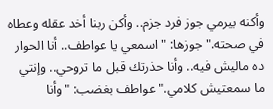وأكنه بيرمي جوز فرد جزم.. وأكن ربنا أخد عقله وعطاه في صحته." جوزها: "اسمعي يا عواطف.. أنا الحوار ده ماليش فيه.. وأنا حذرتك قبل ما تروحي.. وإنتي ما سمعتيش كلامي." عواطف بغضب: "وأنا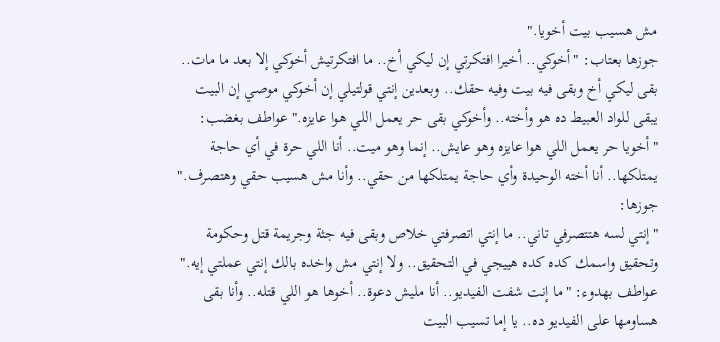مش هسيب بيت أخويا."
جوزها بعتاب: "أخوكي.. أخيرا افتكرتي إن ليكي أخ.. ما افتكرتيش أخوكي إلا بعد ما مات.. بقى ليكي أخ وبقى فيه بيت وفيه حقك.. وبعدين إنتي قولتيلي إن أخوكي موصي إن البيت يبقى للواد العبيط ده هو وأخته.. وأخوكي بقى حر يعمل اللي هوا عايزه." عواطف بغضب: "أخويا حر يعمل اللي هوا عايزه وهو عايش.. إنما وهو ميت.. أنا اللي حرة في أي حاجة يمتلكها.. أنا أخته الوحيدة وأي حاجة يمتلكها من حقي.. وأنا مش هسيب حقي وهتصرف." جوزها:
"إنتي لسه هتتصرفي تاني.. ما إنتي اتصرفتي خلاص وبقى فيه جثة وجريمة قتل وحكومة وتحقيق واسمك كده كده هييجي في التحقيق.. ولا إنتي مش واخده بالك إنتي عملتي إيه." عواطف بهدوء: "ما إنت شفت الفيديو.. أنا مليش دعوة.. أخوها هو اللي قتله.. وأنا بقى هساومها على الفيديو ده.. يا إما تسيب البيت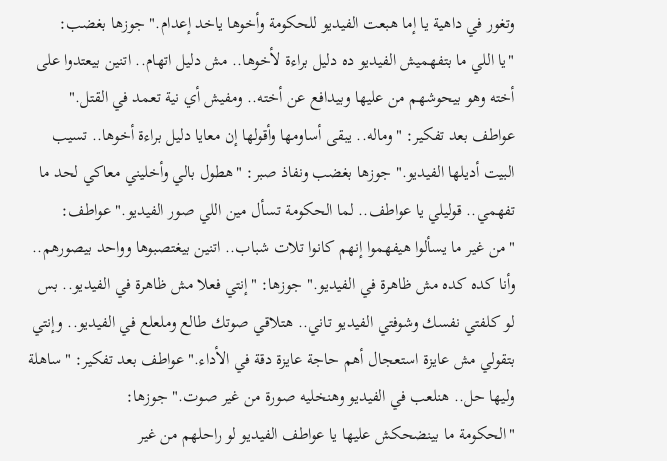وتغور في داهية يا إما هبعت الفيديو للحكومة وأخوها ياخد إعدام." جوزها بغضب:
"يا اللي ما بتفهميش الفيديو ده دليل براءة لأخوها.. مش دليل اتهام.. اتنين بيعتدوا على أخته وهو بيحوشهم من عليها وبيدافع عن أخته.. ومفيش أي نية تعمد في القتل." عواطف بعد تفكير: "وماله.. يبقى أساومها وأقولها إن معايا دليل براءة أخوها.. تسيب البيت أديلها الفيديو." جوزها بغضب ونفاذ صبر: "هطول بالي وأخليني معاكي لحد ما تفهمي.. قوليلي يا عواطف.. لما الحكومة تسأل مين اللي صور الفيديو." عواطف:
"من غير ما يسألوا هيفهموا إنهم كانوا تلات شباب.. اتنين بيغتصبوها وواحد بيصورهم.. وأنا كده كده مش ظاهرة في الفيديو." جوزها: "إنتي فعلا مش ظاهرة في الفيديو.. بس لو كلفتي نفسك وشوفتي الفيديو تاني.. هتلاقي صوتك طالع وملعلع في الفيديو.. وإنتي بتقولي مش عايزة استعجال أهم حاجة عايزة دقة في الأداء." عواطف بعد تفكير: "ساهلة وليها حل.. هنلعب في الفيديو وهنخليه صورة من غير صوت." جوزها:
"الحكومة ما بينضحكش عليها يا عواطف الفيديو لو راحلهم من غير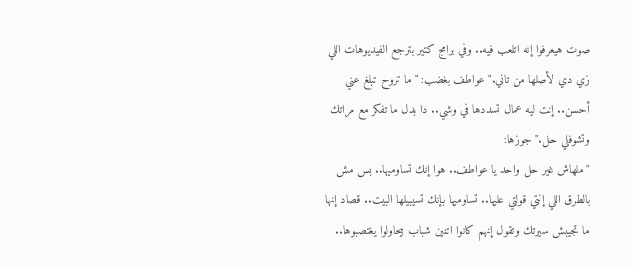صوت هيعرفوا إنه اتلعب فيه.. وفي برامج كتير بترجع الفيديوهات اللي زي دي لأصلها من تاني." عواطف بغضب: "ما تروح تبلغ عني أحسن.. إنت ليه عمال تسددها في وشي.. دا بدل ما تفكر مع مراتك وتشوفلي حل." جوزها:
"ملهاش غير حل واحد يا عواطف.. هوا إنك تساوميها.. بس مش بالطرق اللي إنتي قولتي عليها.. تساوميها بإنك تسيبيلها البيت.. قصاد إنها ما تجيبش سيرتك وتقول إنهم كانوا اتنين شباب بيحاولوا يغتصبوها..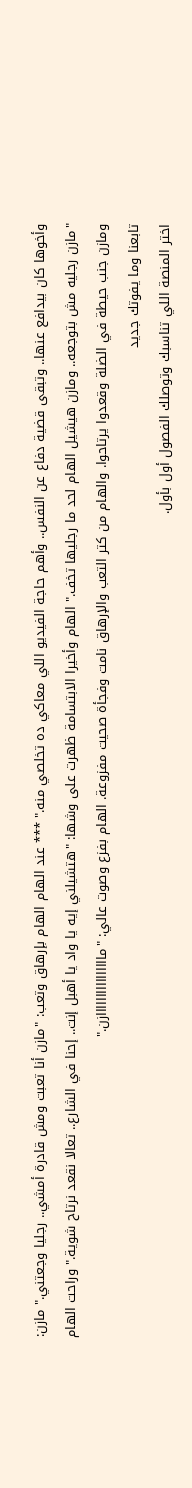وأخوها كان بيدافع عنها.. وتبقى قضية دفاع عن النفس.. وأهم حاجة الفيديو اللي معاكي ده تخلصي منه." *** عند الهام الهام بإرهاق وتعب: "مازن أنا تعبت ومش قادرة أمشي.. رجليا وجعتني." مازن:
"مازن رجليه مش بتوجعه.. ومازن هيشيل الهام لحد ما رجليها تخف." الهام وأخيرا الابتسامة ظهرت على وشها: "هتشيلني إيه يا واد يا أهبل إنت.. إحنا في الشارع.. تعالا نقعد نرتاح شوية." وراحت الهام ومازن جنب حيطة في الضلة وقعدوا يرتاحوا. والهام من كتر التعب والإرهاق نامت وفجأة صحيت مفزوعة. الهام بفزع وصوت عالي: "ماااااااااااااااازن."
تابعنا وما يفوتك جديد
اختر المنصة اللي تناسبك وتوصلك الفصول أول بأول.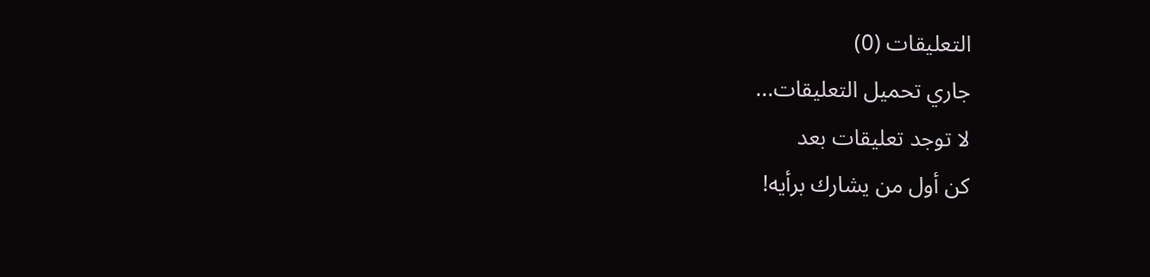التعليقات (0)
جاري تحميل التعليقات...
لا توجد تعليقات بعد
كن أول من يشارك برأيه!